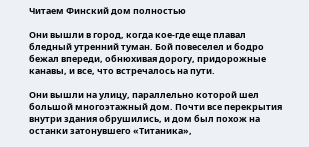Читаем Финский дом полностью

Они вышли в город, когда кое-где еще плавал бледный утренний туман. Бой повеселел и бодро бежал впереди, обнюхивая дорогу, придорожные канавы, и все, что встречалось на пути.

Они вышли на улицу, параллельно которой шел большой многоэтажный дом. Почти все перекрытия внутри здания обрушились, и дом был похож на останки затонувшего «Титаника»,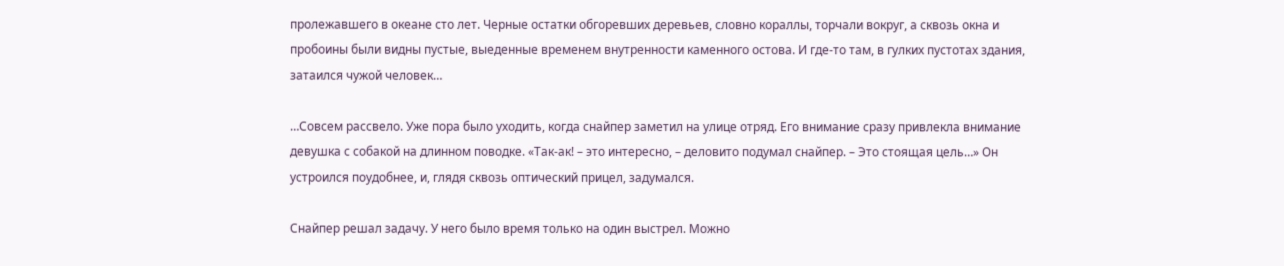пролежавшего в океане сто лет. Черные остатки обгоревших деревьев, словно кораллы, торчали вокруг, а сквозь окна и пробоины были видны пустые, выеденные временем внутренности каменного остова. И где-то там, в гулких пустотах здания, затаился чужой человек…

…Совсем рассвело. Уже пора было уходить, когда снайпер заметил на улице отряд. Его внимание сразу привлекла внимание девушка с собакой на длинном поводке. «Так-ак! – это интересно, – деловито подумал снайпер. – Это стоящая цель…» Он устроился поудобнее, и, глядя сквозь оптический прицел, задумался.

Снайпер решал задачу. У него было время только на один выстрел. Можно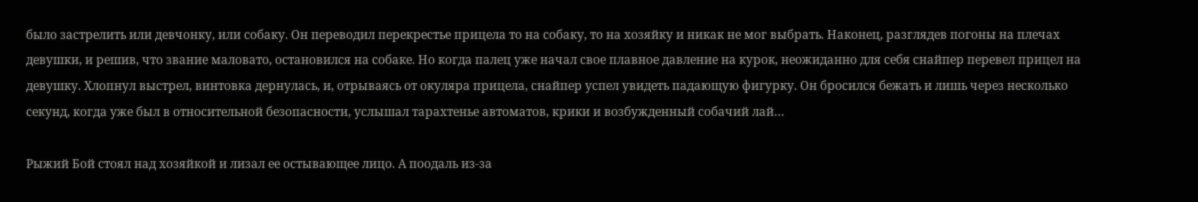было застрелить или девчонку, или собаку. Он переводил перекрестье прицела то на собаку, то на хозяйку и никак не мог выбрать. Наконец, разглядев погоны на плечах девушки, и решив, что звание маловато, остановился на собаке. Но когда палец уже начал свое плавное давление на курок, неожиданно для себя снайпер перевел прицел на девушку. Хлопнул выстрел, винтовка дернулась, и, отрываясь от окуляра прицела, снайпер успел увидеть падающую фигурку. Он бросился бежать и лишь через несколько секунд, когда уже был в относительной безопасности, услышал тарахтенье автоматов, крики и возбужденный собачий лай…

Рыжий Бой стоял над хозяйкой и лизал ее остывающее лицо. А поодаль из-за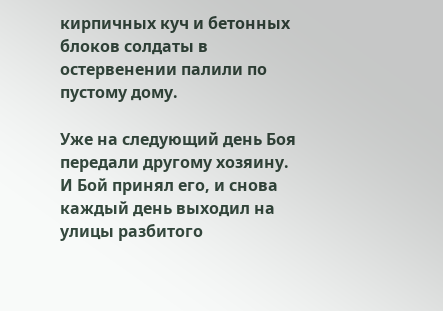кирпичных куч и бетонных блоков солдаты в остервенении палили по пустому дому.

Уже на следующий день Боя передали другому хозяину. И Бой принял его, и снова каждый день выходил на улицы разбитого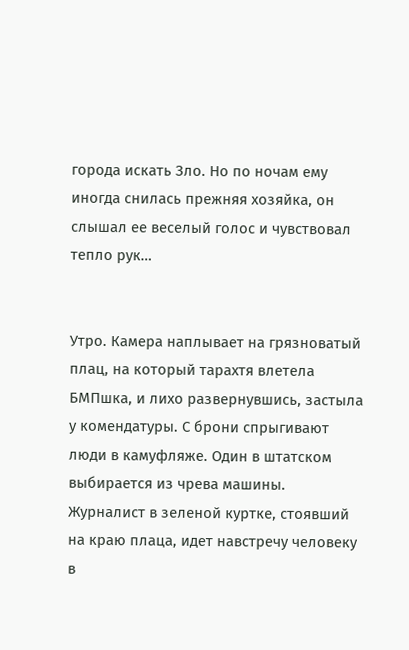города искать Зло. Но по ночам ему иногда снилась прежняя хозяйка, он слышал ее веселый голос и чувствовал тепло рук…


Утро. Камера наплывает на грязноватый плац, на который тарахтя влетела БМПшка, и лихо развернувшись, застыла у комендатуры. С брони спрыгивают люди в камуфляже. Один в штатском выбирается из чрева машины. Журналист в зеленой куртке, стоявший на краю плаца, идет навстречу человеку в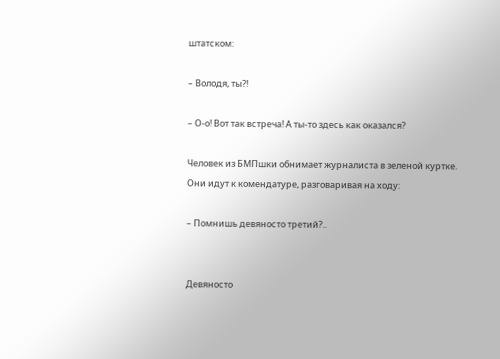штатском:

– Володя, ты?!

– О-о! Вот так встреча! А ты-то здесь как оказался?

Человек из БМПшки обнимает журналиста в зеленой куртке. Они идут к комендатуре, разговаривая на ходу:

– Помнишь девяносто третий?..


Девяносто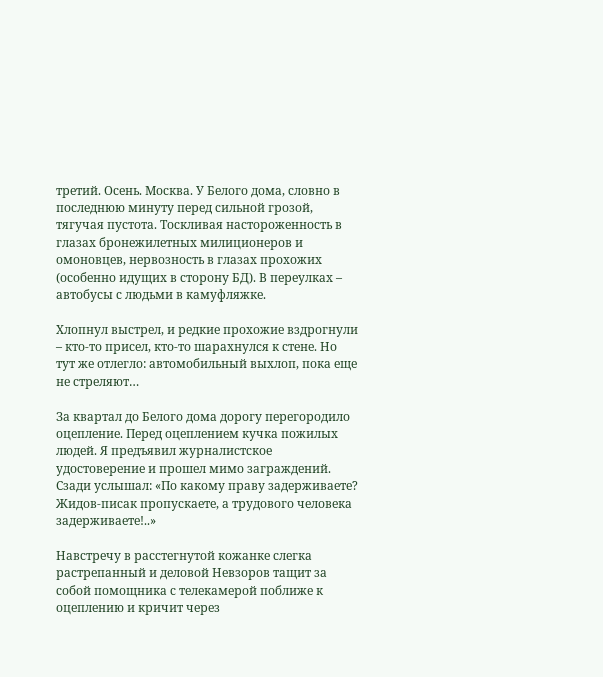третий. Осень. Москва. У Белого дома, словно в последнюю минуту перед сильной грозой, тягучая пустота. Тоскливая настороженность в глазах бронежилетных милиционеров и омоновцев, нервозность в глазах прохожих (особенно идущих в сторону БД). В переулках – автобусы с людьми в камуфляжке.

Хлопнул выстрел, и редкие прохожие вздрогнули – кто-то присел, кто-то шарахнулся к стене. Но тут же отлегло: автомобильный выхлоп, пока еще не стреляют…

За квартал до Белого дома дорогу перегородило оцепление. Перед оцеплением кучка пожилых людей. Я предъявил журналистское удостоверение и прошел мимо заграждений. Сзади услышал: «По какому праву задерживаете? Жидов-писак пропускаете, а трудового человека задерживаете!..»

Навстречу в расстегнутой кожанке слегка растрепанный и деловой Невзоров тащит за собой помощника с телекамерой поближе к оцеплению и кричит через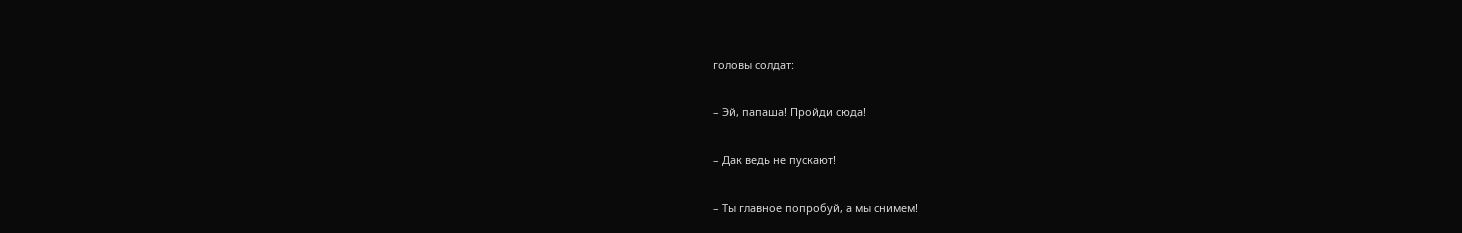головы солдат:

– Эй, папаша! Пройди сюда!

– Дак ведь не пускают!

– Ты главное попробуй, а мы снимем!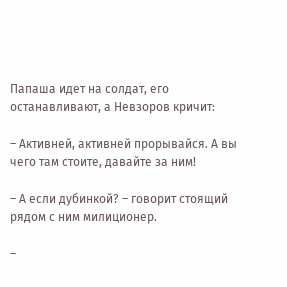Папаша идет на солдат, его останавливают, а Невзоров кричит:

– Активней, активней прорывайся. А вы чего там стоите, давайте за ним!

– А если дубинкой? – говорит стоящий рядом с ним милиционер.

–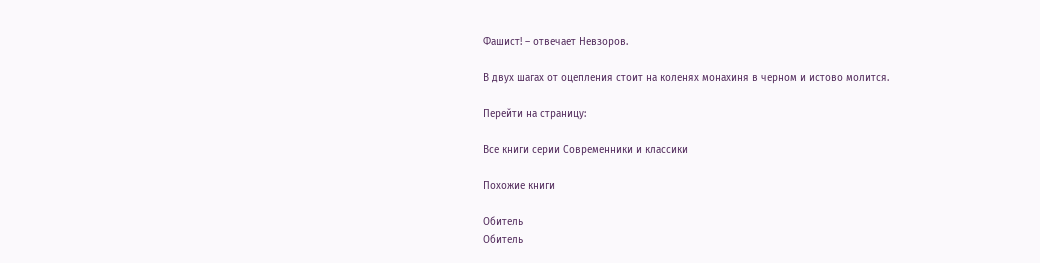Фашист! – отвечает Невзоров.

В двух шагах от оцепления стоит на коленях монахиня в черном и истово молится.

Перейти на страницу:

Все книги серии Современники и классики

Похожие книги

Обитель
Обитель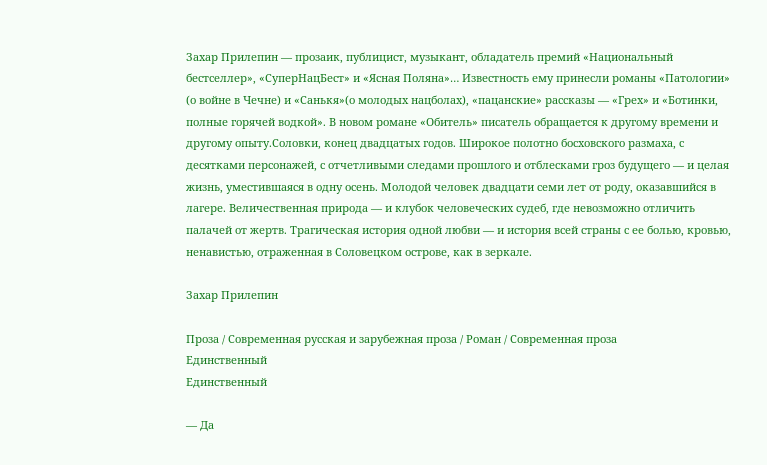Захар Прилепин — прозаик, публицист, музыкант, обладатель премий «Национальный бестселлер», «СуперНацБест» и «Ясная Поляна»… Известность ему принесли романы «Патологии» (о войне в Чечне) и «Санькя»(о молодых нацболах), «пацанские» рассказы — «Грех» и «Ботинки, полные горячей водкой». В новом романе «Обитель» писатель обращается к другому времени и другому опыту.Соловки, конец двадцатых годов. Широкое полотно босховского размаха, с десятками персонажей, с отчетливыми следами прошлого и отблесками гроз будущего — и целая жизнь, уместившаяся в одну осень. Молодой человек двадцати семи лет от роду, оказавшийся в лагере. Величественная природа — и клубок человеческих судеб, где невозможно отличить палачей от жертв. Трагическая история одной любви — и история всей страны с ее болью, кровью, ненавистью, отраженная в Соловецком острове, как в зеркале.

Захар Прилепин

Проза / Современная русская и зарубежная проза / Роман / Современная проза
Единственный
Единственный

— Да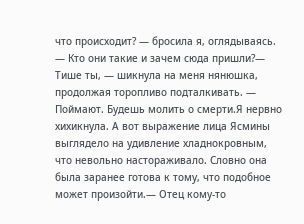что происходит? — бросила я, оглядываясь. — Кто они такие и зачем сюда пришли?— Тише ты, — шикнула на меня нянюшка, продолжая торопливо подталкивать. — Поймают. Будешь молить о смерти.Я нервно хихикнула. А вот выражение лица Ясмины выглядело на удивление хладнокровным, что невольно настораживало. Словно она была заранее готова к тому, что подобное может произойти.— Отец кому-то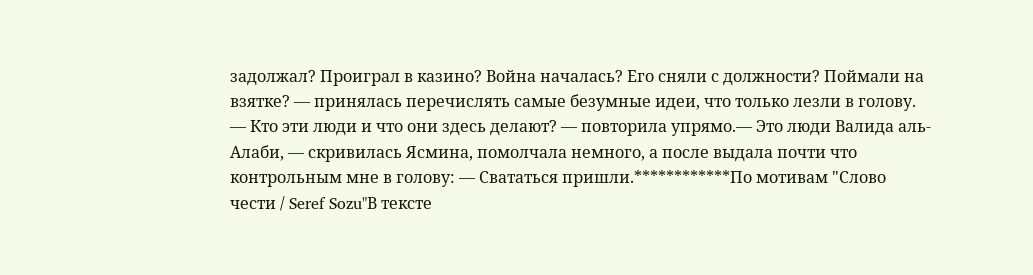задолжал? Проиграл в казино? Война началась? Его сняли с должности? Поймали на взятке? — принялась перечислять самые безумные идеи, что только лезли в голову. — Кто эти люди и что они здесь делают? — повторила упрямо.— Это люди Валида аль-Алаби, — скривилась Ясмина, помолчала немного, а после выдала почти что контрольным мне в голову: — Свататься пришли.************По мотивам "Слово чести / Seref Sozu"В тексте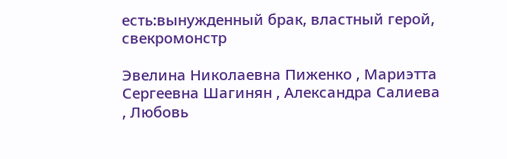есть:вынужденный брак, властный герой, свекромонстр

Эвелина Николаевна Пиженко , Мариэтта Сергеевна Шагинян , Александра Салиева , Любовь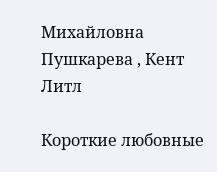Михайловна Пушкарева , Кент Литл

Короткие любовные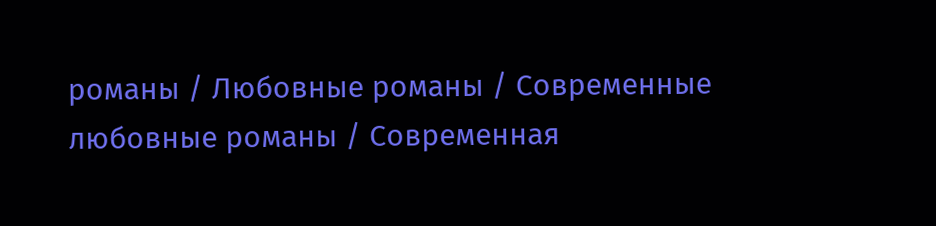романы / Любовные романы / Современные любовные романы / Современная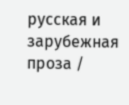русская и зарубежная проза /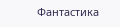Фантастика